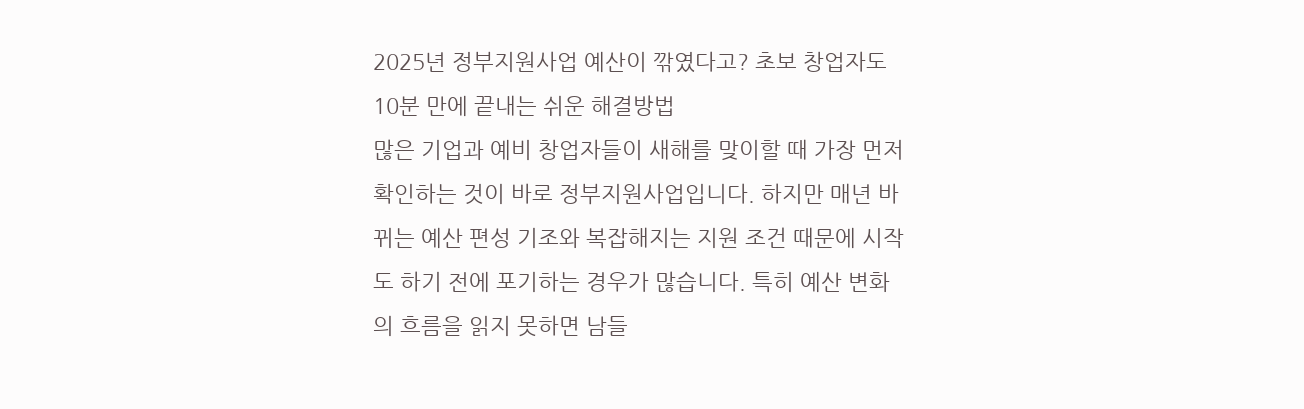2025년 정부지원사업 예산이 깎였다고? 초보 창업자도 10분 만에 끝내는 쉬운 해결방법
많은 기업과 예비 창업자들이 새해를 맞이할 때 가장 먼저 확인하는 것이 바로 정부지원사업입니다. 하지만 매년 바뀌는 예산 편성 기조와 복잡해지는 지원 조건 때문에 시작도 하기 전에 포기하는 경우가 많습니다. 특히 예산 변화의 흐름을 읽지 못하면 남들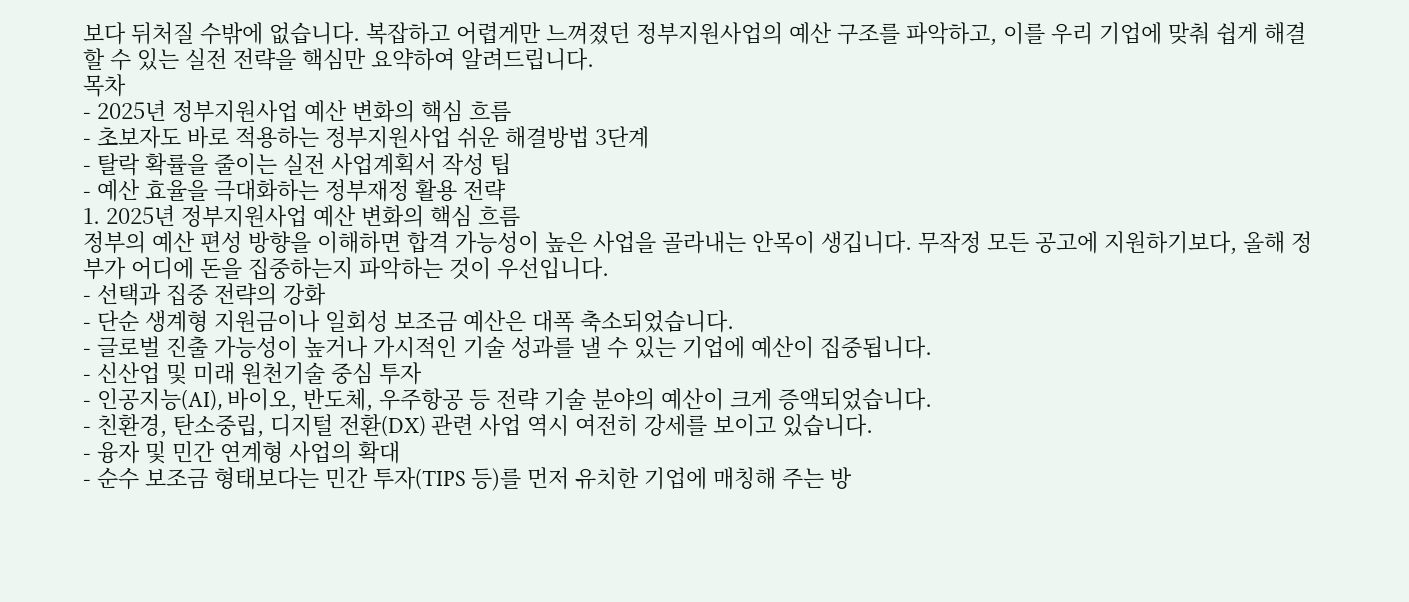보다 뒤처질 수밖에 없습니다. 복잡하고 어렵게만 느껴졌던 정부지원사업의 예산 구조를 파악하고, 이를 우리 기업에 맞춰 쉽게 해결할 수 있는 실전 전략을 핵심만 요약하여 알려드립니다.
목차
- 2025년 정부지원사업 예산 변화의 핵심 흐름
- 초보자도 바로 적용하는 정부지원사업 쉬운 해결방법 3단계
- 탈락 확률을 줄이는 실전 사업계획서 작성 팁
- 예산 효율을 극대화하는 정부재정 활용 전략
1. 2025년 정부지원사업 예산 변화의 핵심 흐름
정부의 예산 편성 방향을 이해하면 합격 가능성이 높은 사업을 골라내는 안목이 생깁니다. 무작정 모든 공고에 지원하기보다, 올해 정부가 어디에 돈을 집중하는지 파악하는 것이 우선입니다.
- 선택과 집중 전략의 강화
- 단순 생계형 지원금이나 일회성 보조금 예산은 대폭 축소되었습니다.
- 글로벌 진출 가능성이 높거나 가시적인 기술 성과를 낼 수 있는 기업에 예산이 집중됩니다.
- 신산업 및 미래 원천기술 중심 투자
- 인공지능(AI), 바이오, 반도체, 우주항공 등 전략 기술 분야의 예산이 크게 증액되었습니다.
- 친환경, 탄소중립, 디지털 전환(DX) 관련 사업 역시 여전히 강세를 보이고 있습니다.
- 융자 및 민간 연계형 사업의 확대
- 순수 보조금 형태보다는 민간 투자(TIPS 등)를 먼저 유치한 기업에 매칭해 주는 방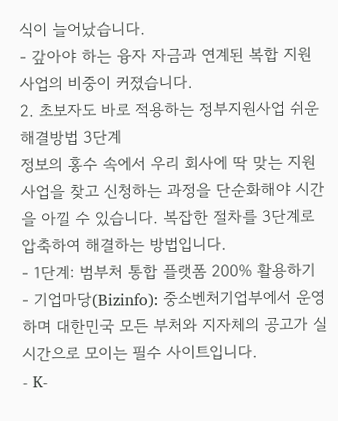식이 늘어났습니다.
- 갚아야 하는 융자 자금과 연계된 복합 지원 사업의 비중이 커졌습니다.
2. 초보자도 바로 적용하는 정부지원사업 쉬운 해결방법 3단계
정보의 홍수 속에서 우리 회사에 딱 맞는 지원사업을 찾고 신청하는 과정을 단순화해야 시간을 아낄 수 있습니다. 복잡한 절차를 3단계로 압축하여 해결하는 방법입니다.
- 1단계: 범부처 통합 플랫폼 200% 활용하기
- 기업마당(Bizinfo): 중소벤처기업부에서 운영하며 대한민국 모든 부처와 지자체의 공고가 실시간으로 모이는 필수 사이트입니다.
- K-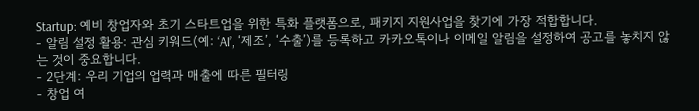Startup: 예비 창업자와 초기 스타트업을 위한 특화 플랫폼으로, 패키지 지원사업을 찾기에 가장 적합합니다.
- 알림 설정 활용: 관심 키워드(예: ‘AI’, ‘제조’, ‘수출’)를 등록하고 카카오톡이나 이메일 알림을 설정하여 공고를 놓치지 않는 것이 중요합니다.
- 2단계: 우리 기업의 업력과 매출에 따른 필터링
- 창업 여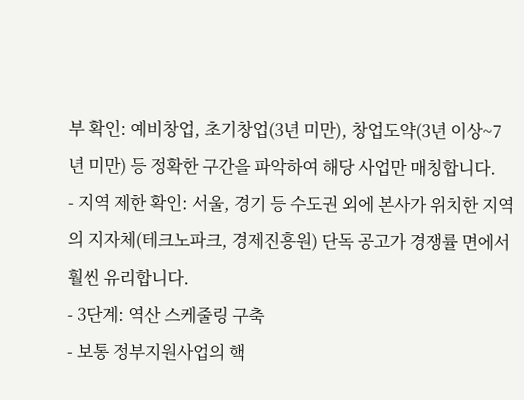부 확인: 예비창업, 초기창업(3년 미만), 창업도약(3년 이상~7년 미만) 등 정확한 구간을 파악하여 해당 사업만 매칭합니다.
- 지역 제한 확인: 서울, 경기 등 수도권 외에 본사가 위치한 지역의 지자체(테크노파크, 경제진흥원) 단독 공고가 경쟁률 면에서 훨씬 유리합니다.
- 3단계: 역산 스케줄링 구축
- 보통 정부지원사업의 핵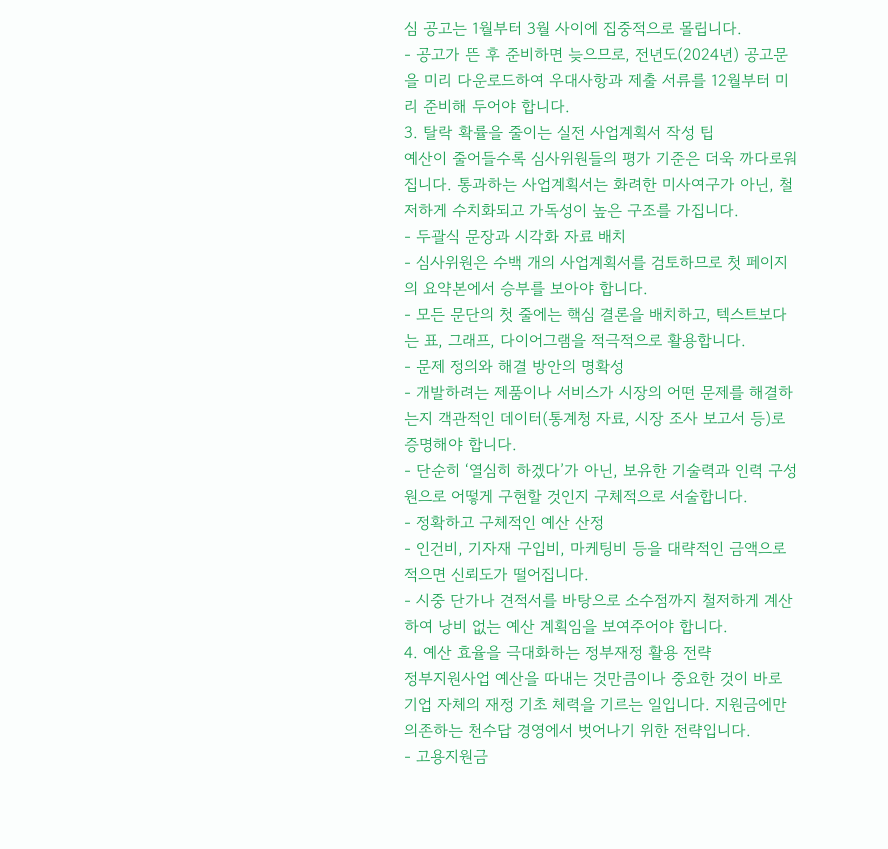심 공고는 1월부터 3월 사이에 집중적으로 몰립니다.
- 공고가 뜬 후 준비하면 늦으므로, 전년도(2024년) 공고문을 미리 다운로드하여 우대사항과 제출 서류를 12월부터 미리 준비해 두어야 합니다.
3. 탈락 확률을 줄이는 실전 사업계획서 작성 팁
예산이 줄어들수록 심사위원들의 평가 기준은 더욱 까다로워집니다. 통과하는 사업계획서는 화려한 미사여구가 아닌, 철저하게 수치화되고 가독성이 높은 구조를 가집니다.
- 두괄식 문장과 시각화 자료 배치
- 심사위원은 수백 개의 사업계획서를 검토하므로 첫 페이지의 요약본에서 승부를 보아야 합니다.
- 모든 문단의 첫 줄에는 핵심 결론을 배치하고, 텍스트보다는 표, 그래프, 다이어그램을 적극적으로 활용합니다.
- 문제 정의와 해결 방안의 명확성
- 개발하려는 제품이나 서비스가 시장의 어떤 문제를 해결하는지 객관적인 데이터(통계청 자료, 시장 조사 보고서 등)로 증명해야 합니다.
- 단순히 ‘열심히 하겠다’가 아닌, 보유한 기술력과 인력 구성원으로 어떻게 구현할 것인지 구체적으로 서술합니다.
- 정확하고 구체적인 예산 산정
- 인건비, 기자재 구입비, 마케팅비 등을 대략적인 금액으로 적으면 신뢰도가 떨어집니다.
- 시중 단가나 견적서를 바탕으로 소수점까지 철저하게 계산하여 낭비 없는 예산 계획임을 보여주어야 합니다.
4. 예산 효율을 극대화하는 정부재정 활용 전략
정부지원사업 예산을 따내는 것만큼이나 중요한 것이 바로 기업 자체의 재정 기초 체력을 기르는 일입니다. 지원금에만 의존하는 천수답 경영에서 벗어나기 위한 전략입니다.
- 고용지원금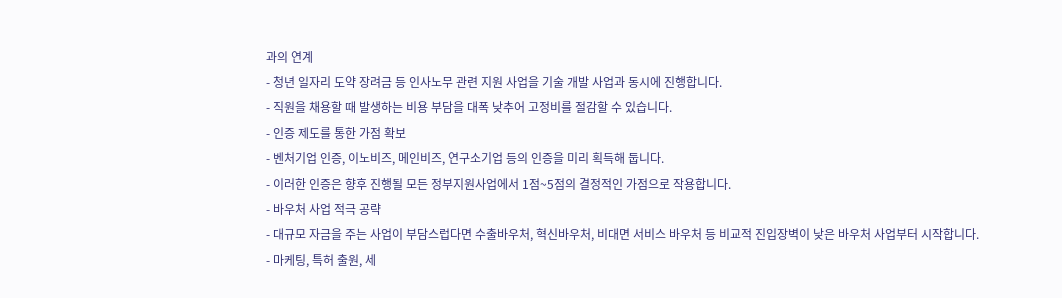과의 연계
- 청년 일자리 도약 장려금 등 인사노무 관련 지원 사업을 기술 개발 사업과 동시에 진행합니다.
- 직원을 채용할 때 발생하는 비용 부담을 대폭 낮추어 고정비를 절감할 수 있습니다.
- 인증 제도를 통한 가점 확보
- 벤처기업 인증, 이노비즈, 메인비즈, 연구소기업 등의 인증을 미리 획득해 둡니다.
- 이러한 인증은 향후 진행될 모든 정부지원사업에서 1점~5점의 결정적인 가점으로 작용합니다.
- 바우처 사업 적극 공략
- 대규모 자금을 주는 사업이 부담스럽다면 수출바우처, 혁신바우처, 비대면 서비스 바우처 등 비교적 진입장벽이 낮은 바우처 사업부터 시작합니다.
- 마케팅, 특허 출원, 세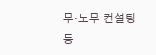무·노무 컨설팅 등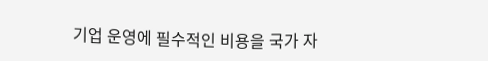기업 운영에 필수적인 비용을 국가 자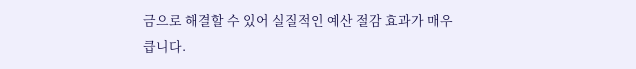금으로 해결할 수 있어 실질적인 예산 절감 효과가 매우 큽니다.